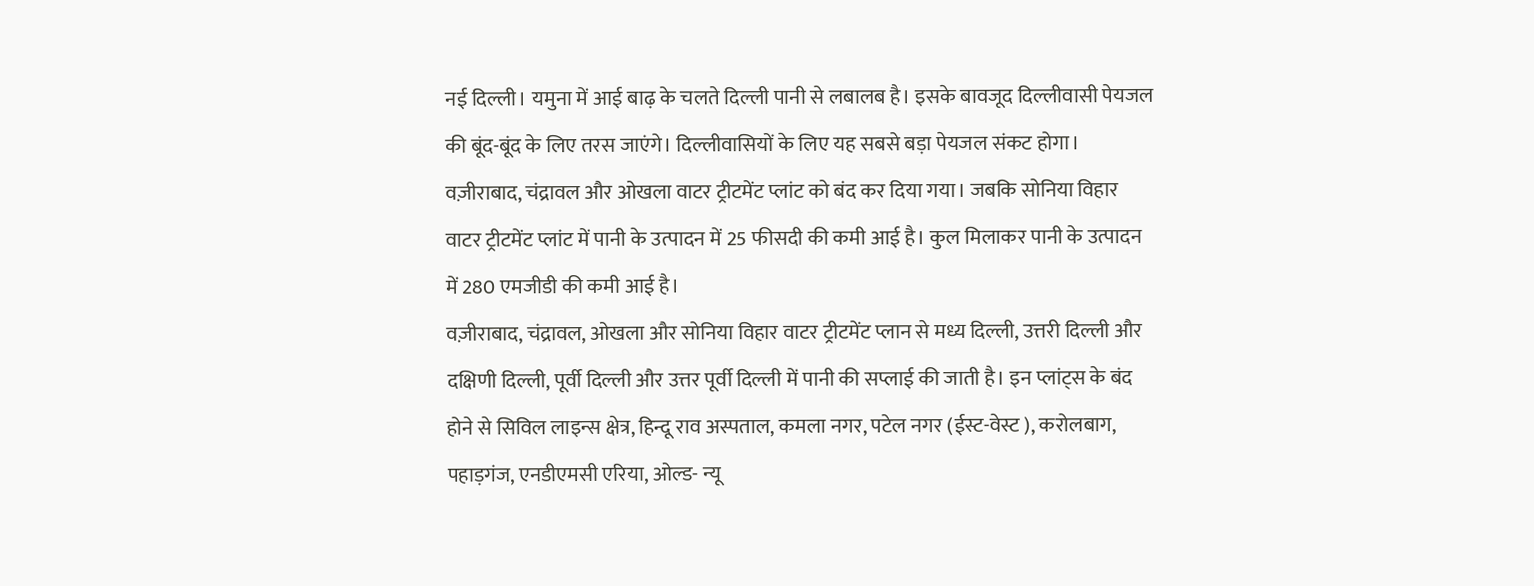नई दिल्ली। यमुना में आई बाढ़ के चलते दिल्ली पानी से लबालब है। इसके बावजूद दिल्लीवासी पेयजल की बूंद-बूंद के लिए तरस जाएंगे। दिल्लीवासियों के लिए यह सबसे बड़ा पेयजल संकट होगा। वज़ीराबाद, चंद्रावल और ओखला वाटर ट्रीटमेंट प्लांट को बंद कर दिया गया। जबकि सोनिया विहार वाटर ट्रीटमेंट प्लांट में पानी के उत्पादन में 25 फीसदी की कमी आई है। कुल मिलाकर पानी के उत्पादन में 280 एमजीडी की कमी आई है।
वज़ीराबाद, चंद्रावल, ओखला और सोनिया विहार वाटर ट्रीटमेंट प्लान से मध्य दिल्ली, उत्तरी दिल्ली और दक्षिणी दिल्ली, पूर्वी दिल्ली और उत्तर पूर्वी दिल्ली में पानी की सप्लाई की जाती है। इन प्लांट्स के बंद होने से सिविल लाइन्स क्षेत्र, हिन्दू राव अस्पताल, कमला नगर, पटेल नगर (ईस्ट-वेस्ट ), करोलबाग, पहाड़गंज, एनडीएमसी एरिया, ओल्ड- न्यू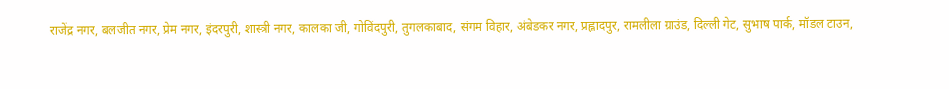राजेंद्र नगर, बलजीत नगर, प्रेम नगर, इंदरपुरी, शास्त्री नगर, कालका जी, गोविंदपुरी, तुगलकाबाद, संगम विहार, अंबेडकर नगर, प्रह्लादपुर, रामलीला ग्राउंड, दिल्ली गेट, सुभाष पार्क, मॉडल टाउन,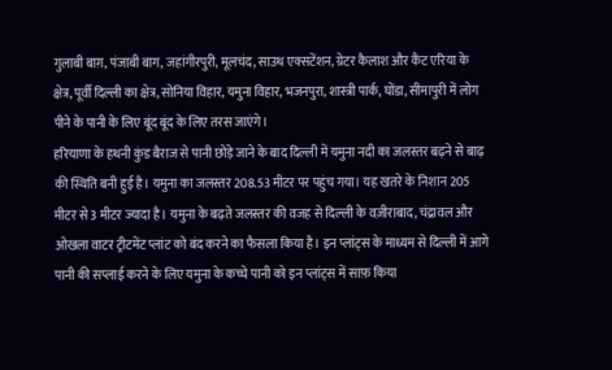गुलाबी बाग़, पंजाबी बाग, जहांगीरपुरी, मूलचंद, साउथ एक्सटेंशन, ग्रेटर कैलाश और कैंट एरिया के क्षेत्र, पूर्वी दिल्ली का क्षेत्र, सोनिया विहार, यमुना विहार, भजनपुरा, शास्त्री पार्क, घोंडा, सीमापुरी में लोग पीने के पानी के लिए बूंद बूंद के लिए तरस जाएंगे।
हरियाणा के हथनी कुंड बैराज से पानी छोड़े जाने के बाद दिल्ली में यमुना नदी का जलस्तर बढ़ने से बाढ़ की स्थिति बनी हुई है। यमुना का जलस्तर 208.53 मीटर पर पहुंच गया। यह खतरे के निशान 205 मीटर से 3 मीटर ज्यादा है। यमुना के बढ़ते जलस्तर की वजह से दिल्ली के वज़ीराबाद, चंद्रावल और ओखला वाटर ट्रीटमेंट प्लांट को बंद करने का फैसला किया है। इन प्लांट्स के माध्यम से दिल्ली में आगे पानी की सप्लाई करने के लिए यमुना के कच्चे पानी को इन प्लांट्स में साफ़ किया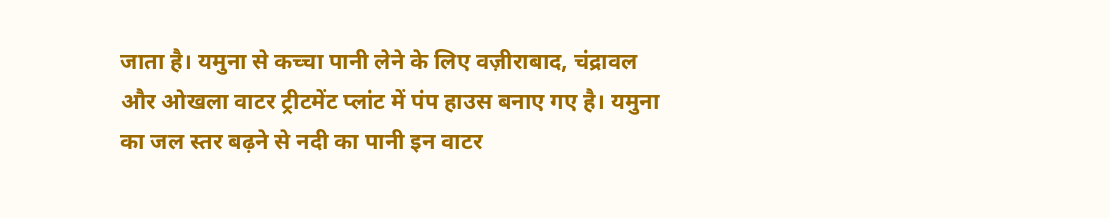जाता है। यमुना से कच्चा पानी लेने के लिए वज़ीराबाद, चंद्रावल और ओखला वाटर ट्रीटमेंट प्लांट में पंप हाउस बनाए गए है। यमुना का जल स्तर बढ़ने से नदी का पानी इन वाटर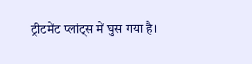ट्रीटमेंट प्लांट्स में घुस गया है।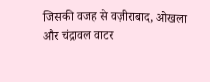जिसकी वजह से वज़ीराबाद, ओखला और चंद्रावल वाटर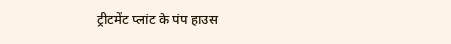ट्रीटमेंट प्लांट के पंप हाउस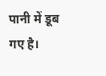पानी में डूब गए है।